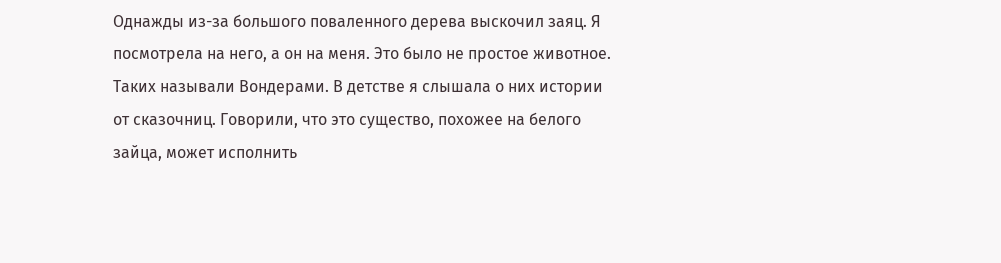Однажды из-за большого поваленного дерева выскочил заяц. Я посмотрела на него, а он на меня. Это было не простое животное. Таких называли Вондерами. В детстве я слышала о них истории от сказочниц. Говорили, что это существо, похожее на белого зайца, может исполнить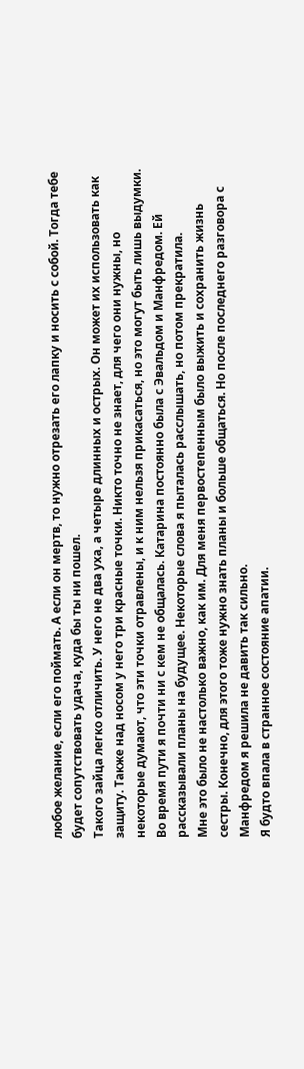любое желание, если его поймать. А если он мертв, то нужно отрезать его лапку и носить с собой. Тогда тебе будет сопутствовать удача, куда бы ты ни пошел.
Такого зайца легко отличить. У него не два уха, а четыре длинных и острых. Он может их использовать как защиту. Также над носом у него три красные точки. Никто точно не знает, для чего они нужны, но некоторые думают, что эти точки отравлены, и к ним нельзя прикасаться, но это могут быть лишь выдумки.
Во время пути я почти ни с кем не общалась. Катарина постоянно была с Эвальдом и Манфредом. Ей рассказывали планы на будущее. Некоторые слова я пыталась расслышать, но потом прекратила.
Мне это было не настолько важно, как им. Для меня первостепенным было выжить и сохранить жизнь сестры. Конечно, для этого тоже нужно знать планы и больше общаться. Но после последнего разговора с Манфредом я решила не давить так сильно.
Я будто впала в странное состояние апатии.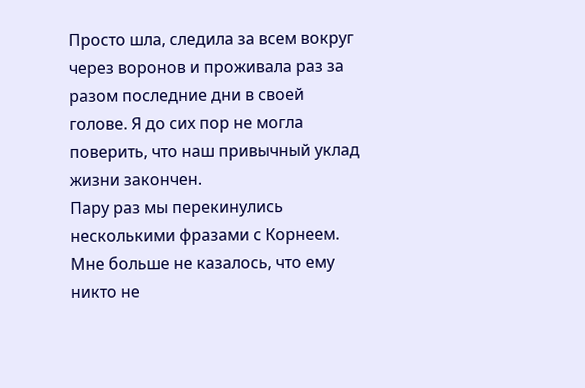Просто шла, следила за всем вокруг через воронов и проживала раз за разом последние дни в своей голове. Я до сих пор не могла поверить, что наш привычный уклад жизни закончен.
Пару раз мы перекинулись несколькими фразами с Корнеем. Мне больше не казалось, что ему никто не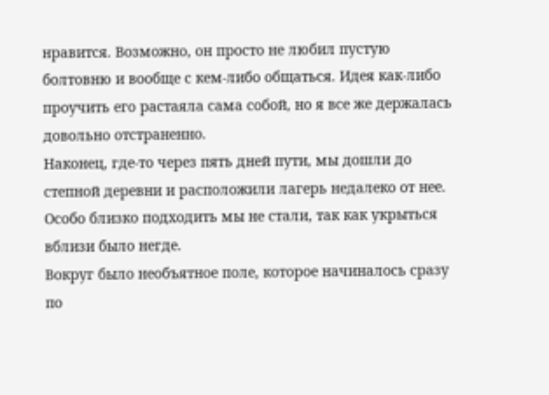нравится. Возможно, он просто не любил пустую болтовню и вообще с кем-либо общаться. Идея как-либо проучить его растаяла сама собой, но я все же держалась довольно отстраненно.
Наконец, где-то через пять дней пути, мы дошли до степной деревни и расположили лагерь недалеко от нее. Особо близко подходить мы не стали, так как укрыться вблизи было негде.
Вокруг было необъятное поле, которое начиналось сразу по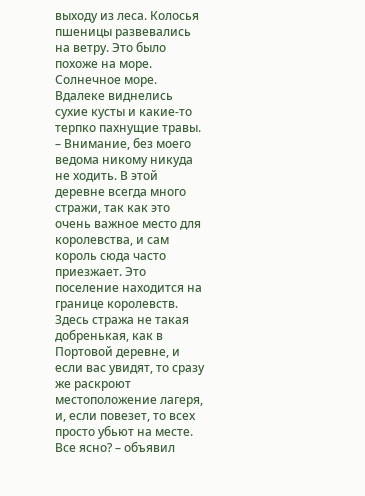выходу из леса. Колосья пшеницы развевались на ветру. Это было похоже на море. Солнечное море. Вдалеке виднелись сухие кусты и какие-то терпко пахнущие травы.
– Внимание, без моего ведома никому никуда не ходить. В этой деревне всегда много стражи, так как это очень важное место для королевства, и сам король сюда часто приезжает. Это поселение находится на границе королевств. Здесь стража не такая добренькая, как в Портовой деревне, и если вас увидят, то сразу же раскроют местоположение лагеря, и, если повезет, то всех просто убьют на месте. Все ясно? – объявил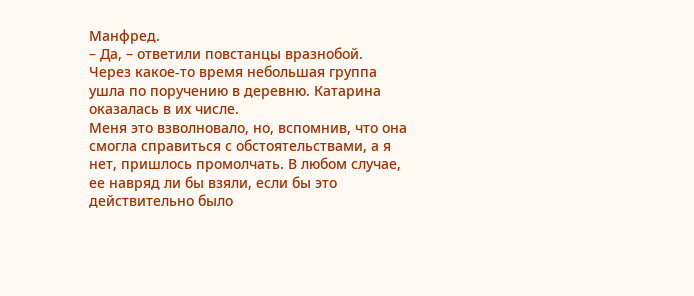Манфред.
– Да, – ответили повстанцы вразнобой.
Через какое-то время небольшая группа ушла по поручению в деревню. Катарина оказалась в их числе.
Меня это взволновало, но, вспомнив, что она смогла справиться с обстоятельствами, а я нет, пришлось промолчать. В любом случае, ее навряд ли бы взяли, если бы это действительно было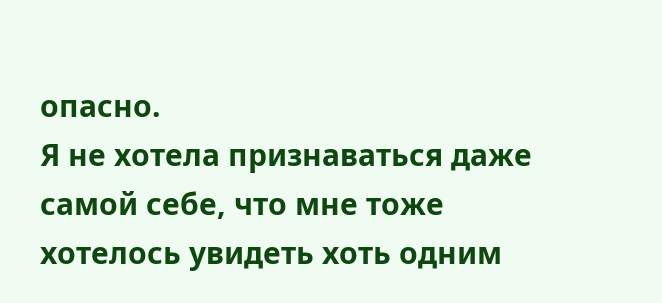опасно.
Я не хотела признаваться даже самой себе, что мне тоже хотелось увидеть хоть одним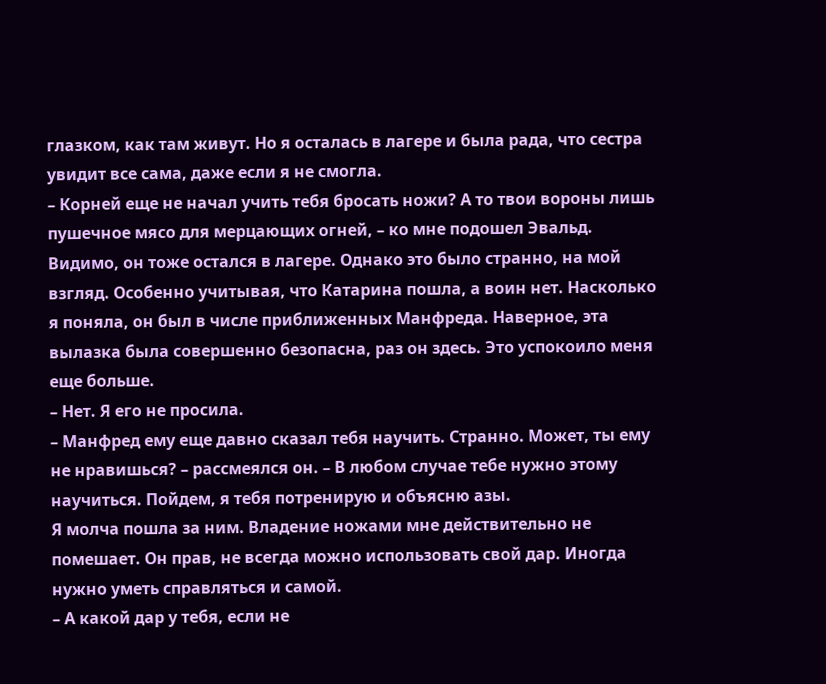глазком, как там живут. Но я осталась в лагере и была рада, что сестра увидит все сама, даже если я не смогла.
– Корней еще не начал учить тебя бросать ножи? А то твои вороны лишь пушечное мясо для мерцающих огней, – ко мне подошел Эвальд.
Видимо, он тоже остался в лагере. Однако это было странно, на мой взгляд. Особенно учитывая, что Катарина пошла, а воин нет. Насколько я поняла, он был в числе приближенных Манфреда. Наверное, эта вылазка была совершенно безопасна, раз он здесь. Это успокоило меня еще больше.
– Нет. Я его не просила.
– Манфред ему еще давно сказал тебя научить. Странно. Может, ты ему не нравишься? – рассмеялся он. – В любом случае тебе нужно этому научиться. Пойдем, я тебя потренирую и объясню азы.
Я молча пошла за ним. Владение ножами мне действительно не помешает. Он прав, не всегда можно использовать свой дар. Иногда нужно уметь справляться и самой.
– А какой дар у тебя, если не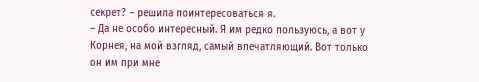секрет? – решила поинтересоваться я.
– Да не особо интересный. Я им редко пользуюсь, а вот у Корнея, на мой взгляд, самый впечатляющий. Вот только он им при мне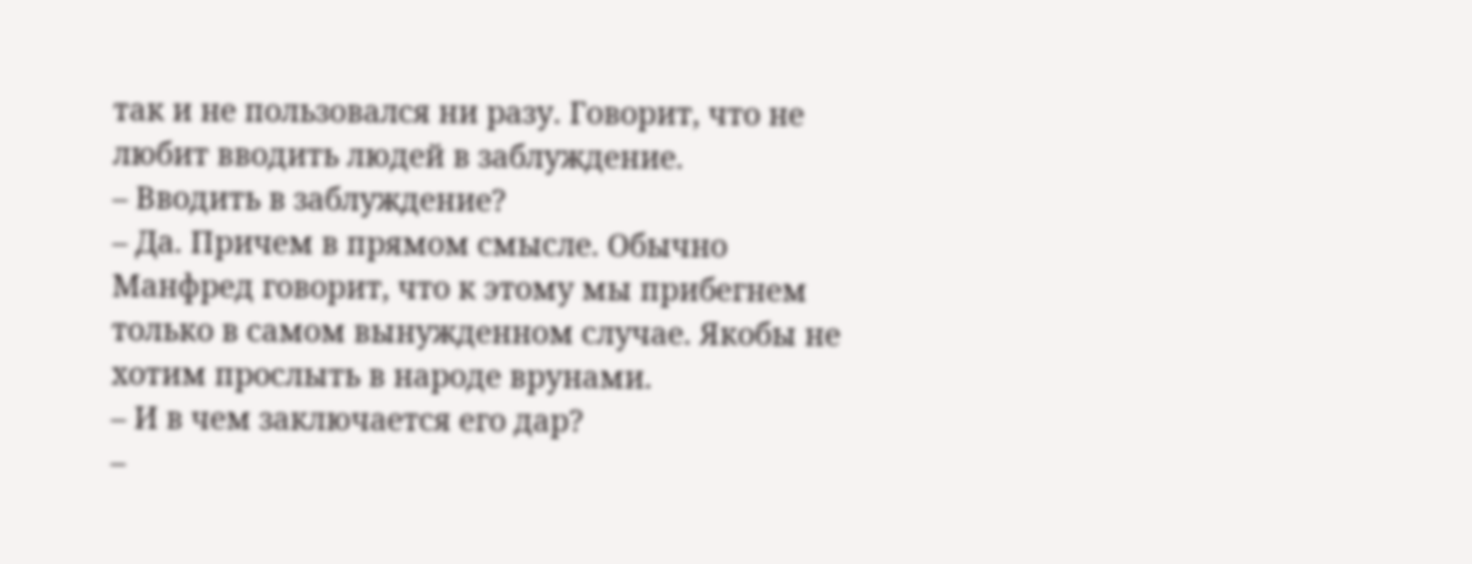так и не пользовался ни разу. Говорит, что не любит вводить людей в заблуждение.
– Вводить в заблуждение?
– Да. Причем в прямом смысле. Обычно Манфред говорит, что к этому мы прибегнем только в самом вынужденном случае. Якобы не хотим прослыть в народе врунами.
– И в чем заключается его дар?
–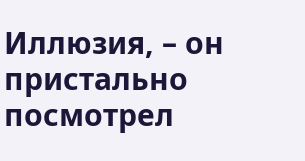Иллюзия, – он пристально посмотрел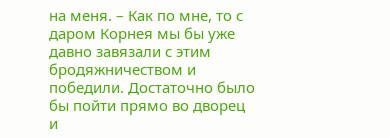на меня. – Как по мне, то с даром Корнея мы бы уже давно завязали с этим бродяжничеством и победили. Достаточно было бы пойти прямо во дворец и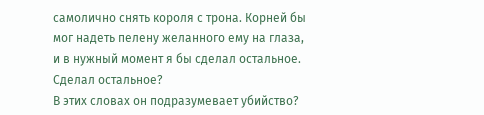самолично снять короля с трона. Корней бы мог надеть пелену желанного ему на глаза, и в нужный момент я бы сделал остальное.
Сделал остальное?
В этих словах он подразумевает убийство?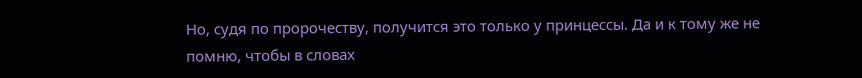Но, судя по пророчеству, получится это только у принцессы. Да и к тому же не помню, чтобы в словах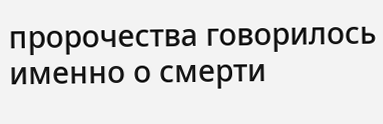пророчества говорилось именно о смерти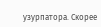узурпатора. Скорее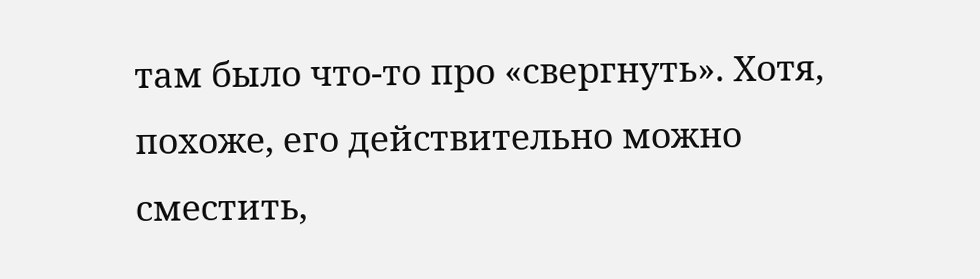там было что-то про «свергнуть». Хотя, похоже, его действительно можно сместить,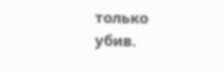только убив.